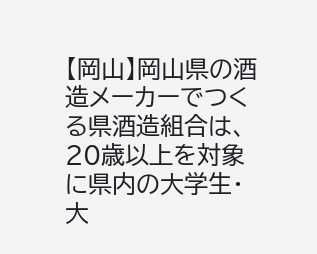【岡山】岡山県の酒造メーカーでつくる県酒造組合は、20歳以上を対象に県内の大学生・大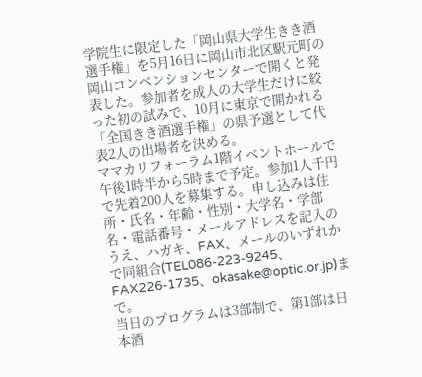学院生に限定した「岡山県大学生きき酒選手権」を5月16日に岡山市北区駅元町の岡山コンベンションセンターで開くと発表した。参加者を成人の大学生だけに絞った初の試みで、10月に東京で開かれる「全国きき酒選手権」の県予選として代表2人の出場者を決める。
ママカリフォーラム1階イベントホールで午後1時半から5時まで予定。参加1人千円で先着200人を募集する。申し込みは住所・氏名・年齢・性別・大学名・学部名・電話番号・メールアドレスを記入のうえ、ハガキ、FAX、メールのいずれかで同組合(TEL086-223-9245、FAX226-1735、okasake@optic.or.jp)まで。
当日のプログラムは3部制で、第1部は日本酒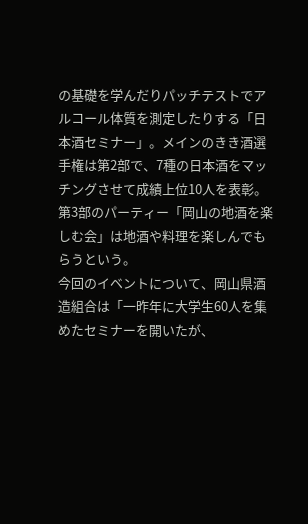の基礎を学んだりパッチテストでアルコール体質を測定したりする「日本酒セミナー」。メインのきき酒選手権は第2部で、7種の日本酒をマッチングさせて成績上位10人を表彰。第3部のパーティー「岡山の地酒を楽しむ会」は地酒や料理を楽しんでもらうという。
今回のイベントについて、岡山県酒造組合は「一昨年に大学生60人を集めたセミナーを開いたが、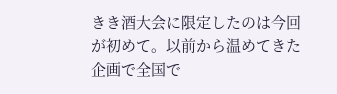きき酒大会に限定したのは今回が初めて。以前から温めてきた企画で全国で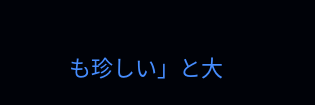も珍しい」と大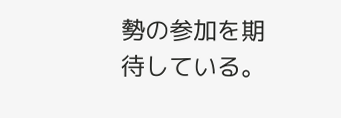勢の参加を期待している。